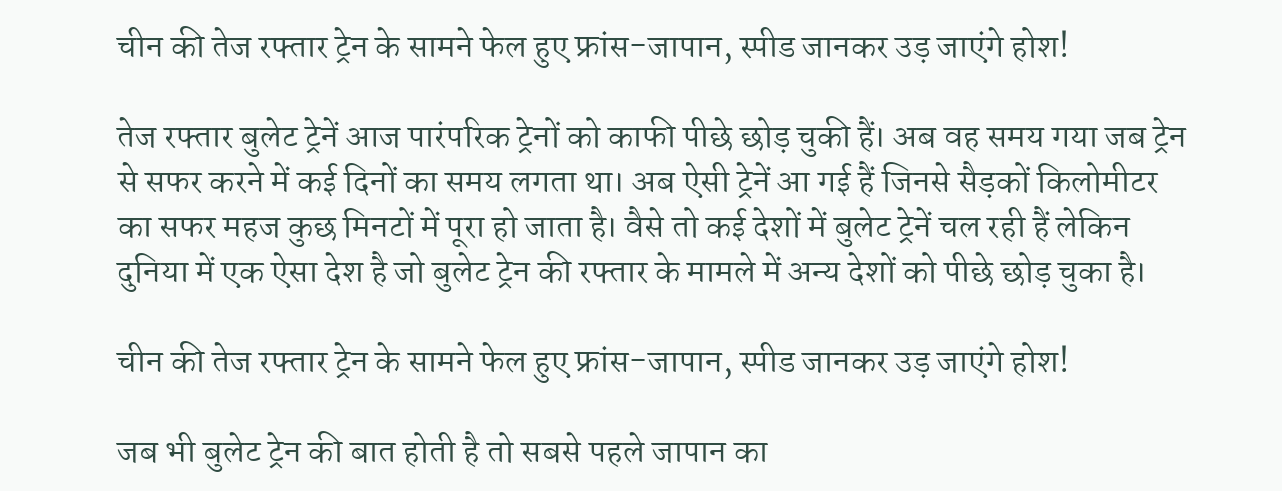चीन की तेज रफ्तार ट्रेन के सामने फेल हुए फ्रांस-जापान, स्पीड जानकर उड़ जाएंगे होश!

तेज रफ्तार बुलेट ट्रेनें आज पारंपरिक ट्रेनों को काफी पीछे छोड़ चुकी हैं। अब वह समय गया जब ट्रेन से सफर करने में कई दिनों का समय लगता था। अब ऐसी ट्रेनें आ गई हैं जिनसे सैड़कों किलोमीटर का सफर महज कुछ मिनटों में पूरा हो जाता है। वैसे तो कई देशों में बुलेट ट्रेनें चल रही हैं लेकिन दुनिया में एक ऐसा देश है जो बुलेट ट्रेन की रफ्तार के मामले में अन्य देशों को पीछे छोड़ चुका है।

चीन की तेज रफ्तार ट्रेन के सामने फेल हुए फ्रांस-जापान, स्पीड जानकर उड़ जाएंगे होश!

जब भी बुलेट ट्रेन की बात होती है तो सबसे पहले जापान का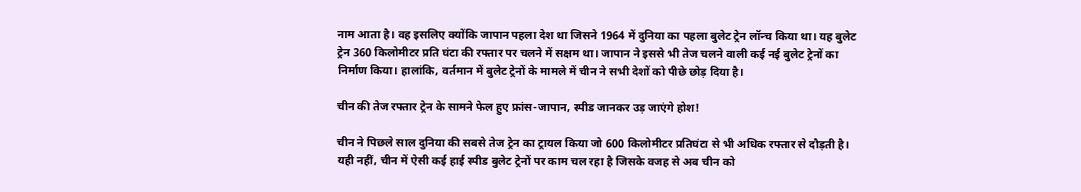नाम आता है। वह इसलिए क्योंकि जापान पहला देश था जिसने 1964 में दुनिया का पहला बुलेट ट्रेन लॉन्च किया था। यह बुलेट ट्रेन 360 किलोमीटर प्रति घंटा की रफ्तार पर चलने में सक्षम था। जापान ने इससे भी तेज चलने वाली कई नई बुलेट ट्रेनों का निर्माण किया। हालांकि, वर्तमान में बुलेट ट्रेनों के मामले में चीन ने सभी देशों को पीछे छोड़ दिया है।

चीन की तेज रफ्तार ट्रेन के सामने फेल हुए फ्रांस-जापान, स्पीड जानकर उड़ जाएंगे होश!

चीन ने पिछले साल दुनिया की सबसे तेज ट्रेन का ट्रायल किया जो 600 किलोमीटर प्रतिघंटा से भी अधिक रफ्तार से दौड़ती है। यही नहीं, चीन में ऐसी कई हाई स्पीड बुलेट ट्रेनों पर काम चल रहा है जिसके वजह से अब चीन को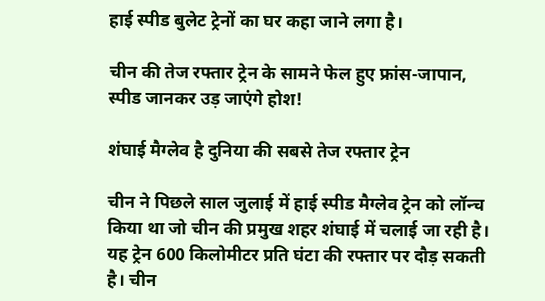हाई स्पीड बुलेट ट्रेनों का घर कहा जाने लगा है।

चीन की तेज रफ्तार ट्रेन के सामने फेल हुए फ्रांस-जापान, स्पीड जानकर उड़ जाएंगे होश!

शंघाई मैग्लेव है दुनिया की सबसे तेज रफ्तार ट्रेन

चीन ने पिछले साल जुलाई में हाई स्पीड मैग्लेव ट्रेन को लॉन्च किया था जो चीन की प्रमुख शहर शंघाई में चलाई जा रही है। यह ट्रेन 600 किलोमीटर प्रति घंटा की रफ्तार पर दौड़ सकती है। चीन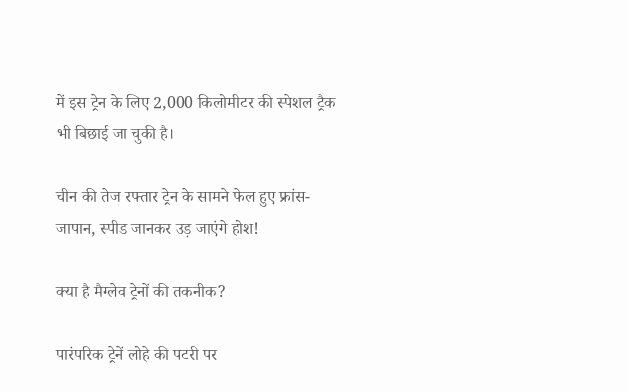में इस ट्रेन के लिए 2,000 किलोमीटर की स्पेशल ट्रैक भी बिछाई जा चुकी है।

चीन की तेज रफ्तार ट्रेन के सामने फेल हुए फ्रांस-जापान, स्पीड जानकर उड़ जाएंगे होश!

क्या है मैग्लेव ट्रेनों की तकनीक?

पारंपरिक ट्रेनें लोहे की पटरी पर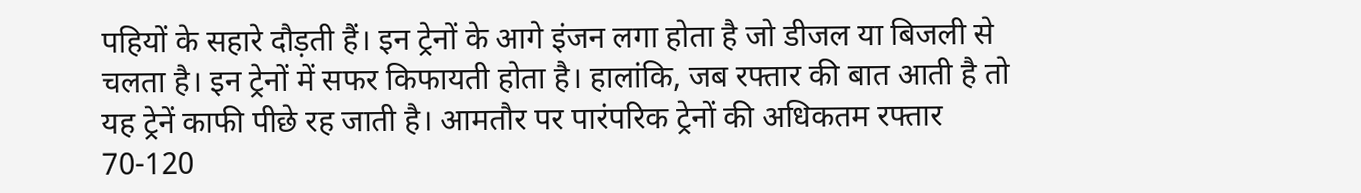पहियों के सहारे दौड़ती हैं। इन ट्रेनों के आगे इंजन लगा होता है जो डीजल या बिजली से चलता है। इन ट्रेनों में सफर किफायती होता है। हालांकि, जब रफ्तार की बात आती है तो यह ट्रेनें काफी पीछे रह जाती है। आमतौर पर पारंपरिक ट्रेनों की अधिकतम रफ्तार 70-120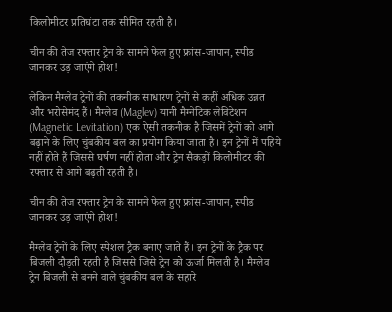किलोमीटर प्रतिघंटा तक सीमित रहती है।

चीन की तेज रफ्तार ट्रेन के सामने फेल हुए फ्रांस-जापान, स्पीड जानकर उड़ जाएंगे होश!

लेकिन मैग्लेव ट्रेनों की तकनीक साधारण ट्रेनों से कहीं अधिक उन्नत और भरोसेमंद हैं। मैग्लेव (Maglev) यानी मैग्नेटिक लेविटेशन (Magnetic Levitation) एक ऐसी तकनीक है जिसमें ट्रेनों को आगे बढ़ाने के लिए चुंबकीय बल का प्रयोग किया जाता है। इन ट्रेनों में पहिये नहीं होते हैं जिससे घर्षण नहीं होता और ट्रेन सैकड़ों किलोमीटर की रफ्तार से आगे बढ़ती रहती है।

चीन की तेज रफ्तार ट्रेन के सामने फेल हुए फ्रांस-जापान, स्पीड जानकर उड़ जाएंगे होश!

मैग्लेव ट्रेनों के लिए स्पेशल ट्रैक बनाए जाते हैं। इन ट्रेनों के ट्रैक पर बिजली दौड़ती रहती है जिससे जिसे ट्रेन को ऊर्जा मिलती है। मैग्लेव ट्रेन बिजली से बनने वाले चुंबकीय बल के सहारे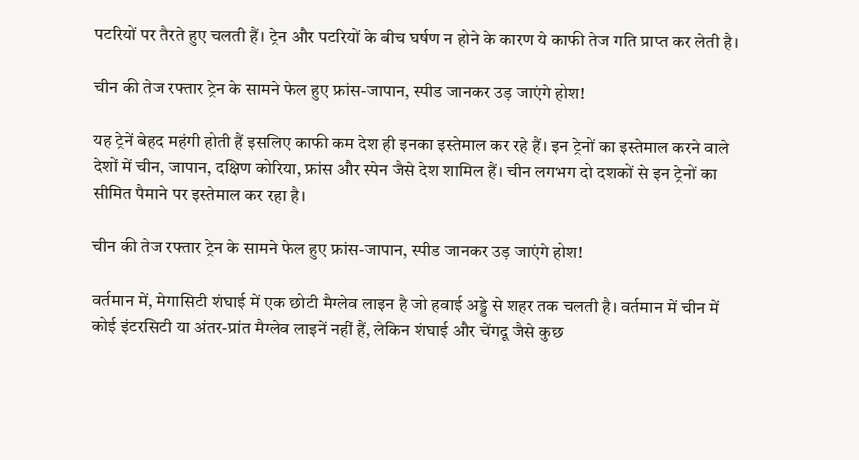पटरियों पर तैरते हुए चलती हैं। ट्रेन और पटरियों के बीच घर्षण न होने के कारण ये काफी तेज गति प्राप्त कर लेती है।

चीन की तेज रफ्तार ट्रेन के सामने फेल हुए फ्रांस-जापान, स्पीड जानकर उड़ जाएंगे होश!

यह ट्रेनें बेहद महंगी होती हैं इसलिए काफी कम देश ही इनका इस्तेमाल कर रहे हैं। इन ट्रेनों का इस्तेमाल करने वाले देशों में चीन, जापान, दक्षिण कोरिया, फ्रांस और स्पेन जैसे देश शामिल हैं। चीन लगभग दो दशकों से इन ट्रेनों का सीमित पैमाने पर इस्तेमाल कर रहा है।

चीन की तेज रफ्तार ट्रेन के सामने फेल हुए फ्रांस-जापान, स्पीड जानकर उड़ जाएंगे होश!

वर्तमान में, मेगासिटी शंघाई में एक छोटी मैग्लेव लाइन है जो हवाई अड्डे से शहर तक चलती है। वर्तमान में चीन में कोई इंटरसिटी या अंतर-प्रांत मैग्लेव लाइनें नहीं हैं, लेकिन शंघाई और चेंगदू जैसे कुछ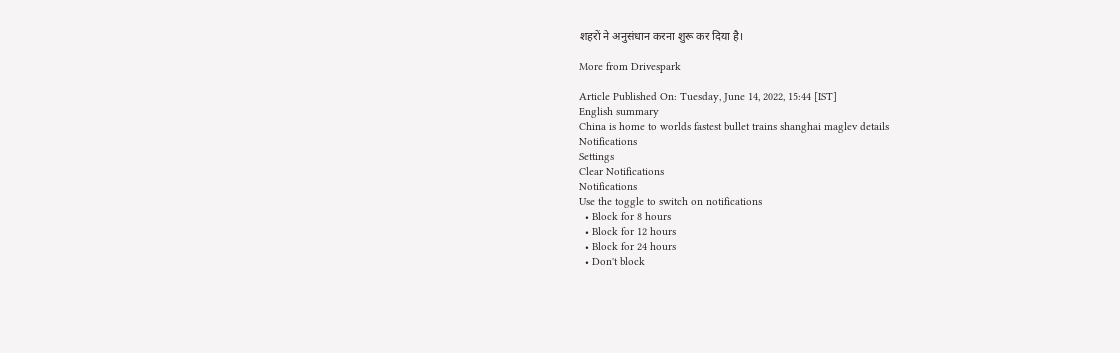शहरों ने अनुसंधान करना शुरू कर दिया है।

More from Drivespark

Article Published On: Tuesday, June 14, 2022, 15:44 [IST]
English summary
China is home to worlds fastest bullet trains shanghai maglev details
Notifications
Settings
Clear Notifications
Notifications
Use the toggle to switch on notifications
  • Block for 8 hours
  • Block for 12 hours
  • Block for 24 hours
  • Don't block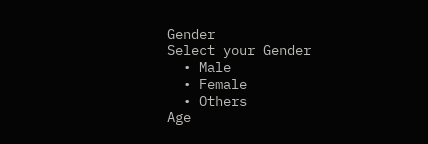Gender
Select your Gender
  • Male
  • Female
  • Others
Age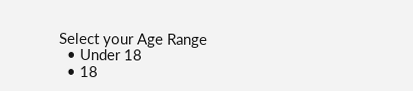Select your Age Range
  • Under 18
  • 18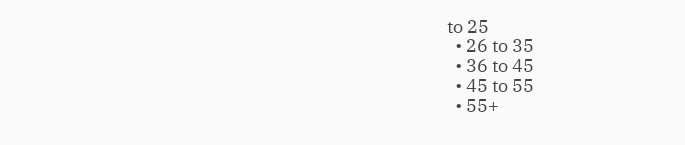to 25
  • 26 to 35
  • 36 to 45
  • 45 to 55
  • 55+